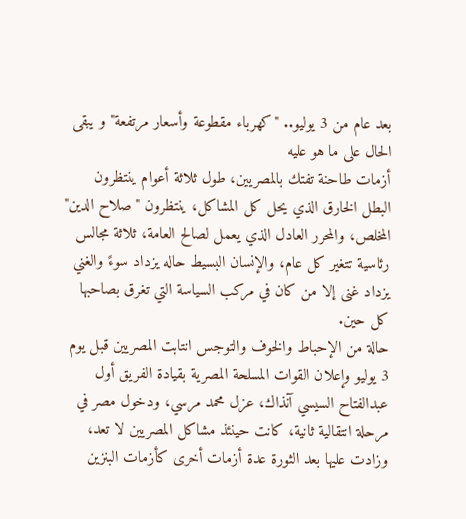بعد عام من 3 يوليو.. "كهرباء مقطوعة وأسعار مرتفعة" و يبقى الحال على ما هو عليه
أزمات طاحنة تفتك بالمصريين، طول ثلاثة أعوام ينتظرون البطل الخارق الذي يحل كل المشاكل، ينتظرون "صلاح الدين" المخلص، والمحرر العادل الذي يعمل لصالح العامة، ثلاثة مجالس رئاسية تتغير كل عام، والإنسان البسيط حاله يزداد سوءً والغني يزداد غنى إلا من كان في مركب السياسة التي تغرق بصاحبها كل حين.
حالة من الإحباط والخوف والتوجس انتابت المصريين قبل يوم 3 يوليو وإعلان القوات المسلحة المصرية بقيادة الفريق أول عبدالفتاح السيسي آنذاك، عزل محمد مرسي، ودخول مصر في مرحلة انتقالية ثانية، كانت حينئذ مشاكل المصريين لا تعد، وزادت عليها بعد الثورة عدة أزمات أخرى كأزمات البنزين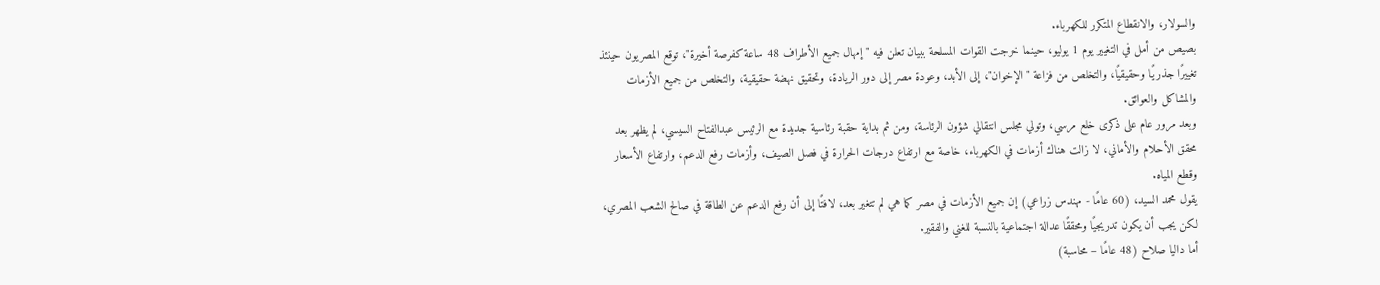والسولار، والانقطاع المتكرر للكهرباء.
بصيص من أمل في التغيير يوم 1 يوليو، حينما خرجت القوات المسلحة ببيان تعلن فيه "إمهال جميع الأطراف 48 ساعة كفرصة أخيرة"، توقع المصريون حينئذ تغييرًا جذريًا وحقيقيًا، والتخلص من فزاعة "الإخوان"، إلى الأبد، وعودة مصر إلى دور الريادة، وتحقيق نهضة حقيقية، والتخلص من جميع الأزمات والمشاكل والعوائق.
وبعد مرور عام على ذكرى خلع مرسي، وتولي مجلس انتقالي شؤون الرئاسة، ومن ثم بداية حقبة رئاسية جديدة مع الرئيس عبدالفتاح السيسي، لم يظهر بعد محقق الأحلام والأماني، لا زالت هناك أزمات في الكهرباء، خاصة مع ارتفاع درجات الحرارة في فصل الصيف، وأزمات رفع الدعم، وارتفاع الأسعار وقطع المياه.
يقول محمد السيد، (60 عامًا - مهندس زراعي) إن جميع الأزمات في مصر كما هي لم تتغير بعد، لافتًا إلى أن رفع الدعم عن الطاقة في صالح الشعب المصري، لكن يجب أن يكون تدريجيًا ومحققًا عدالة اجتماعية بالنسبة للغني والفقير.
أما داليا صلاح (48 عامًا – محاسبة)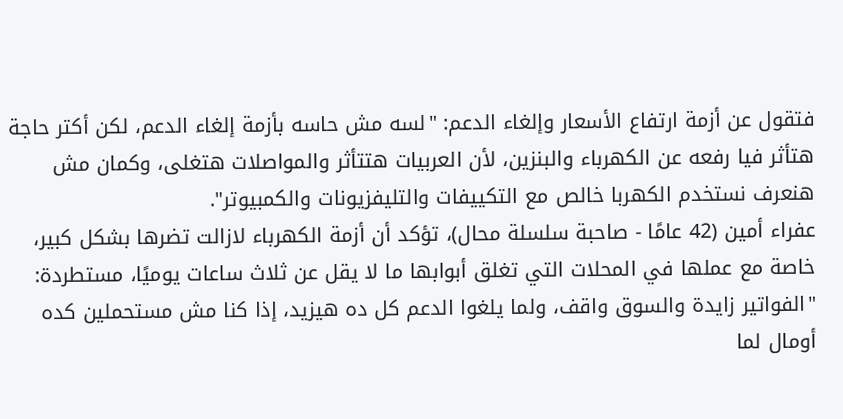فتقول عن أزمة ارتفاع الأسعار وإلغاء الدعم: "لسه مش حاسه بأزمة إلغاء الدعم، لكن أكتر حاجة هتأثر فيا رفعه عن الكهرباء والبنزين، لأن العربيات هتتأثر والمواصلات هتغلى، وكمان مش هنعرف نستخدم الكهربا خالص مع التكييفات والتليفزيونات والكمبيوتر".
عفراء أمين (42 عامًا - صاحبة سلسلة محال)، تؤكد أن أزمة الكهرباء لازالت تضرها بشكل كبير، خاصة مع عملها في المحلات التي تغلق أبوابها ما لا يقل عن ثلاث ساعات يوميًا، مستطردة: "الفواتير زايدة والسوق واقف، ولما يلغوا الدعم كل ده هيزيد، إذا كنا مش مستحملين كده أومال لما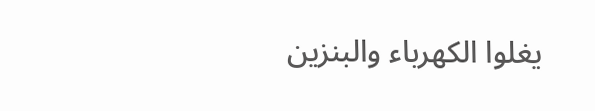يغلوا الكهرباء والبنزين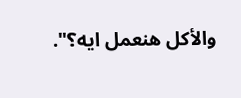والأكل هنعمل ايه؟".